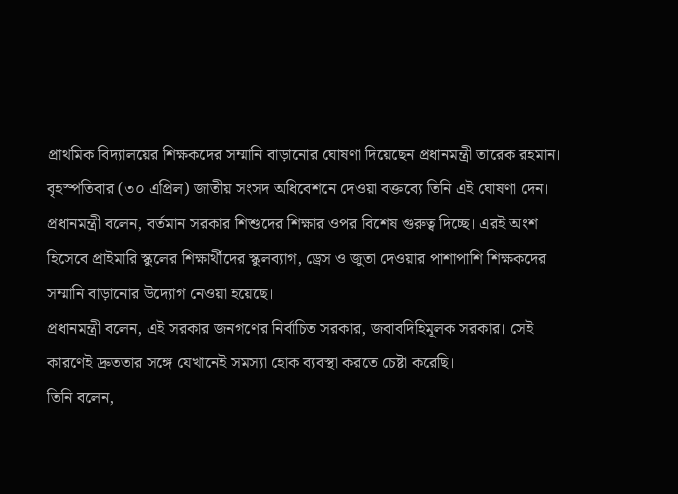প্রাথমিক বিদ্যালয়ের শিক্ষকদের সম্মানি বাড়ানোর ঘোষণা দিয়েছেন প্রধানমন্ত্রী তারেক রহমান।
বৃহস্পতিবার (৩০ এপ্রিল) জাতীয় সংসদ অধিবেশনে দেওয়া বক্তব্যে তিনি এই ঘোষণা দেন। প্রধানমন্ত্রী বলেন, বর্তমান সরকার শিশুদের শিক্ষার ওপর বিশেষ গুরুত্ব দিচ্ছে। এরই অংশ হিসেবে প্রাইমারি স্কুলের শিক্ষার্থীদের স্কুলব্যাগ, ড্রেস ও জুতা দেওয়ার পাশাপাশি শিক্ষকদের সম্মানি বাড়ানোর উদ্যোগ নেওয়া হয়েছে।
প্রধানমন্ত্রী বলেন, এই সরকার জনগণের নির্বাচিত সরকার, জবাবদিহিমূলক সরকার। সেই কারণেই দ্রুততার সঙ্গে যেখানেই সমস্যা হোক ব্যবস্থা করতে চেষ্টা করেছি।
তিনি বলেন,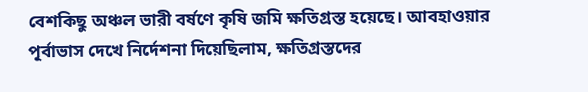বেশকিছু অঞ্চল ভারী বর্ষণে কৃষি জমি ক্ষতিগ্রস্ত হয়েছে। আবহাওয়ার পূর্বাভাস দেখে নির্দেশনা দিয়েছিলাম, ক্ষতিগ্রস্তদের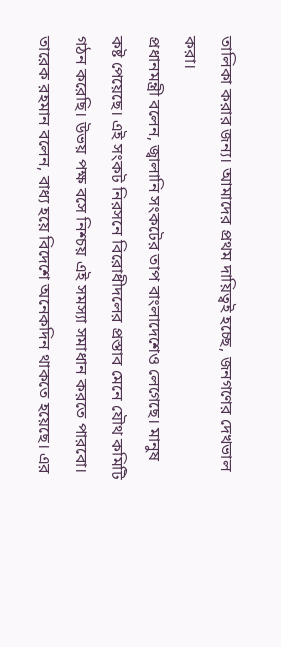তালিকা করার জন্য। আমাদের প্রথম দায়িত্বই হচ্ছে, জনগণের দেখভাল করা।
প্রধানমন্ত্রী বলেন, জ্বালানি সংকটের তাপ বাংলাদেশেও লেগেছে। মানুষ কষ্ট পেয়েছে। এই সংকট নিরসনে বিরোধীদলের প্রস্তাব মেনে যৌথ কমিটি গঠন করেছি। উভয় পক্ষ বসে নিশ্চয় এই সমস্যা সমাধান করতে পারবো।
তারেক রহমান বলেন, বাধ্য হয়ে বিদেশে অনেকদিন থাকতে হয়েছে। এর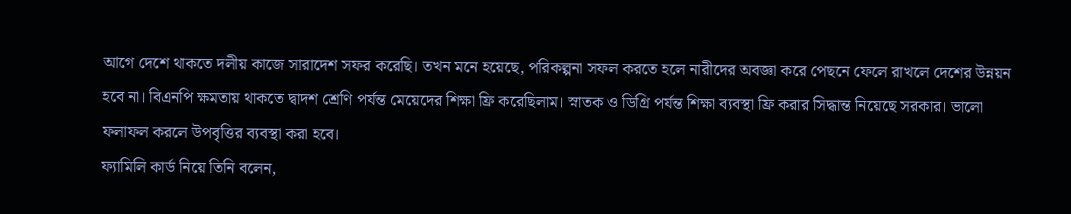আগে দেশে থাকতে দলীয় কাজে সারাদেশ সফর করেছি। তখন মনে হয়েছে, পরিকল্পনা সফল করতে হলে নারীদের অবজ্ঞা করে পেছনে ফেলে রাখলে দেশের উন্নয়ন হবে না। বিএনপি ক্ষমতায় থাকতে দ্বাদশ শ্রেণি পর্যন্ত মেয়েদের শিক্ষা ফ্রি করেছিলাম। স্নাতক ও ডিগ্রি পর্যন্ত শিক্ষা ব্যবস্থা ফ্রি করার সিদ্ধান্ত নিয়েছে সরকার। ভালো ফলাফল করলে উপবৃত্তির ব্যবস্থা করা হবে।
ফ্যামিলি কার্ড নিয়ে তিনি বলেন,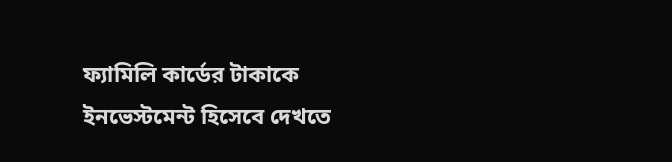ফ্যামিলি কার্ডের টাকাকে ইনভেস্টমেন্ট হিসেবে দেখতে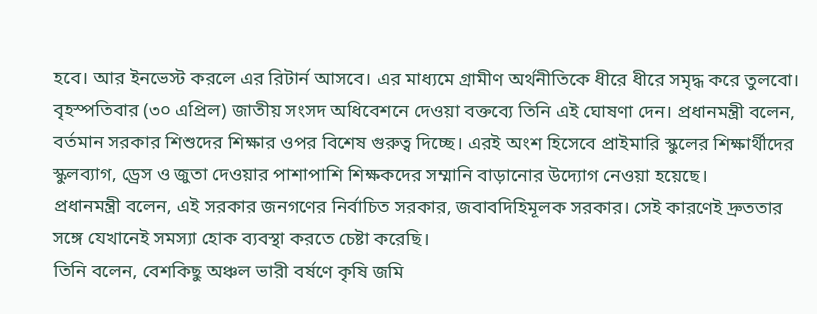হবে। আর ইনভেস্ট করলে এর রিটার্ন আসবে। এর মাধ্যমে গ্রামীণ অর্থনীতিকে ধীরে ধীরে সমৃদ্ধ করে তুলবো।
বৃহস্পতিবার (৩০ এপ্রিল) জাতীয় সংসদ অধিবেশনে দেওয়া বক্তব্যে তিনি এই ঘোষণা দেন। প্রধানমন্ত্রী বলেন, বর্তমান সরকার শিশুদের শিক্ষার ওপর বিশেষ গুরুত্ব দিচ্ছে। এরই অংশ হিসেবে প্রাইমারি স্কুলের শিক্ষার্থীদের স্কুলব্যাগ, ড্রেস ও জুতা দেওয়ার পাশাপাশি শিক্ষকদের সম্মানি বাড়ানোর উদ্যোগ নেওয়া হয়েছে।
প্রধানমন্ত্রী বলেন, এই সরকার জনগণের নির্বাচিত সরকার, জবাবদিহিমূলক সরকার। সেই কারণেই দ্রুততার সঙ্গে যেখানেই সমস্যা হোক ব্যবস্থা করতে চেষ্টা করেছি।
তিনি বলেন, বেশকিছু অঞ্চল ভারী বর্ষণে কৃষি জমি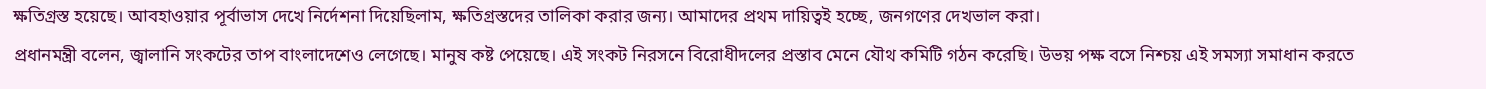ক্ষতিগ্রস্ত হয়েছে। আবহাওয়ার পূর্বাভাস দেখে নির্দেশনা দিয়েছিলাম, ক্ষতিগ্রস্তদের তালিকা করার জন্য। আমাদের প্রথম দায়িত্বই হচ্ছে, জনগণের দেখভাল করা।
প্রধানমন্ত্রী বলেন, জ্বালানি সংকটের তাপ বাংলাদেশেও লেগেছে। মানুষ কষ্ট পেয়েছে। এই সংকট নিরসনে বিরোধীদলের প্রস্তাব মেনে যৌথ কমিটি গঠন করেছি। উভয় পক্ষ বসে নিশ্চয় এই সমস্যা সমাধান করতে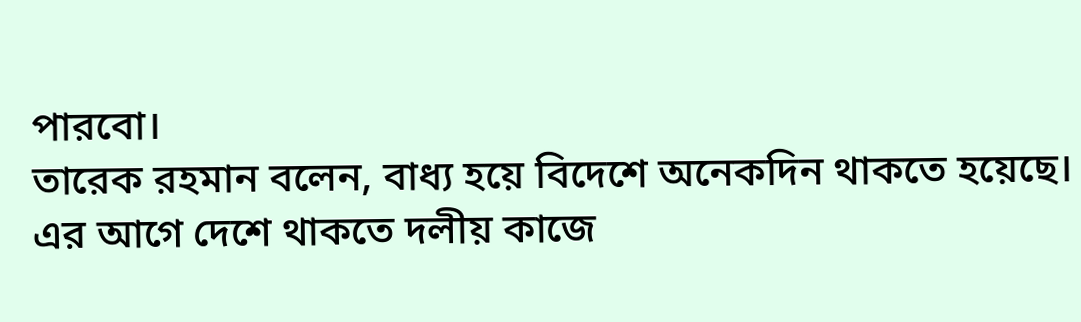পারবো।
তারেক রহমান বলেন, বাধ্য হয়ে বিদেশে অনেকদিন থাকতে হয়েছে। এর আগে দেশে থাকতে দলীয় কাজে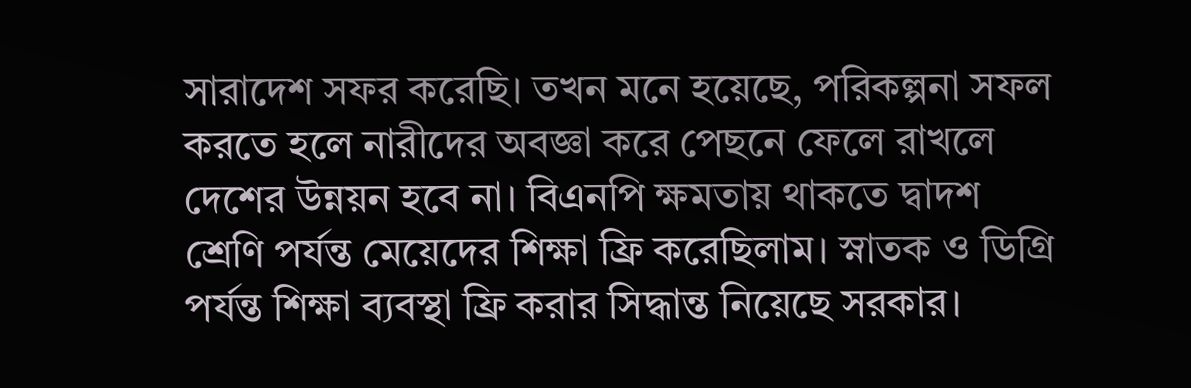সারাদেশ সফর করেছি। তখন মনে হয়েছে, পরিকল্পনা সফল করতে হলে নারীদের অবজ্ঞা করে পেছনে ফেলে রাখলে দেশের উন্নয়ন হবে না। বিএনপি ক্ষমতায় থাকতে দ্বাদশ শ্রেণি পর্যন্ত মেয়েদের শিক্ষা ফ্রি করেছিলাম। স্নাতক ও ডিগ্রি পর্যন্ত শিক্ষা ব্যবস্থা ফ্রি করার সিদ্ধান্ত নিয়েছে সরকার।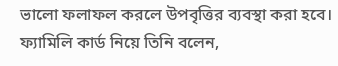ভালো ফলাফল করলে উপবৃত্তির ব্যবস্থা করা হবে।
ফ্যামিলি কার্ড নিয়ে তিনি বলেন,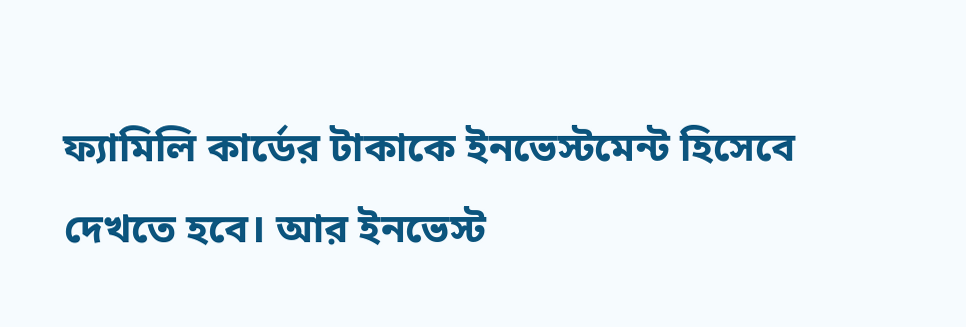ফ্যামিলি কার্ডের টাকাকে ইনভেস্টমেন্ট হিসেবে দেখতে হবে। আর ইনভেস্ট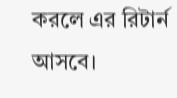করলে এর রিটার্ন আসবে।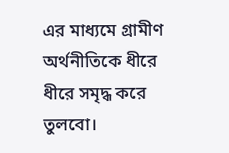এর মাধ্যমে গ্রামীণ অর্থনীতিকে ধীরে ধীরে সমৃদ্ধ করে তুলবো।